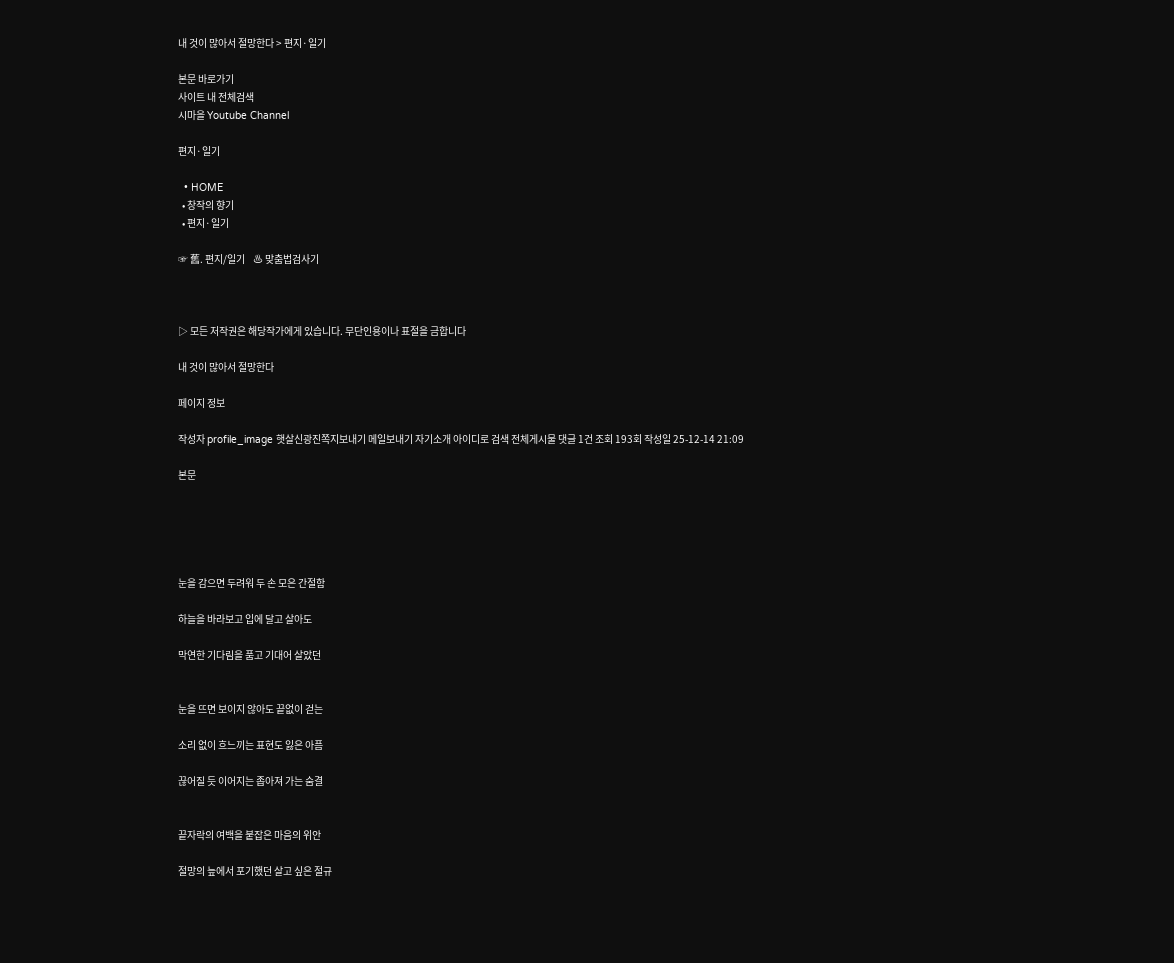내 것이 많아서 절망한다 > 편지·일기

본문 바로가기
사이트 내 전체검색
시마을 Youtube Channel

편지·일기

  • HOME
  • 창작의 향기
  • 편지·일기

☞ 舊. 편지/일기    ♨ 맞춤법검사기



▷ 모든 저작권은 해당작가에게 있습니다. 무단인용이나 표절을 금합니다

내 것이 많아서 절망한다

페이지 정보

작성자 profile_image 햇살신광진쪽지보내기 메일보내기 자기소개 아이디로 검색 전체게시물 댓글 1건 조회 193회 작성일 25-12-14 21:09

본문





눈을 감으면 두려워 두 손 모은 간절함

하늘을 바라보고 입에 달고 살아도

막연한 기다림을 품고 기대어 살았던


눈을 뜨면 보이지 않아도 끝없이 걷는

소리 없이 흐느끼는 표현도 잃은 아픔

끊어질 듯 이어지는 좁아져 가는 숨결


끝자락의 여백을 붙잡은 마음의 위안

절망의 늪에서 포기했던 살고 싶은 절규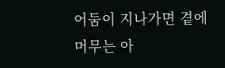어둠이 지나가면 곁에 머무는 아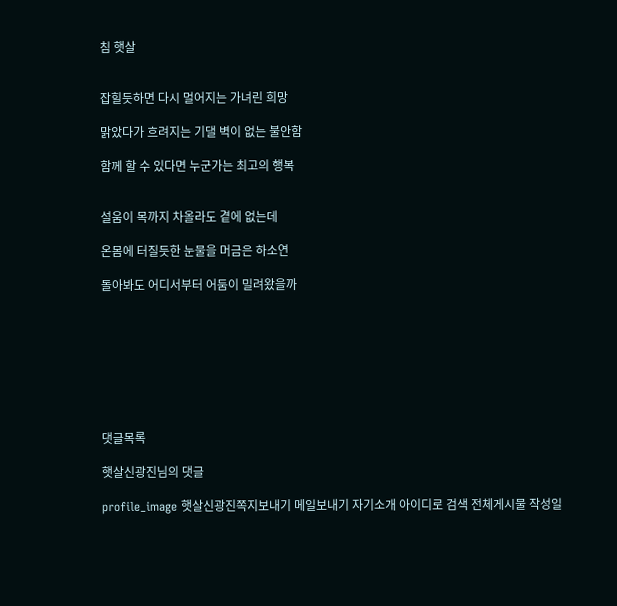침 햇살


잡힐듯하면 다시 멀어지는 가녀린 희망

맑았다가 흐려지는 기댈 벽이 없는 불안함

함께 할 수 있다면 누군가는 최고의 행복


설움이 목까지 차올라도 곁에 없는데

온몸에 터질듯한 눈물을 머금은 하소연

돌아봐도 어디서부터 어둠이 밀려왔을까








댓글목록

햇살신광진님의 댓글

profile_image 햇살신광진쪽지보내기 메일보내기 자기소개 아이디로 검색 전체게시물 작성일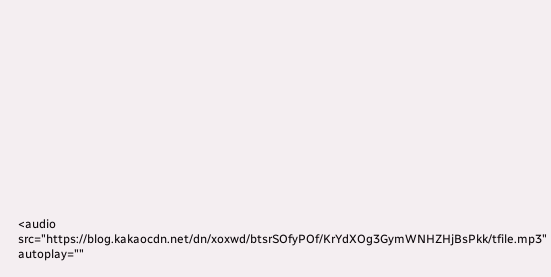<audio src="https://blog.kakaocdn.net/dn/xoxwd/btsrSOfyPOf/KrYdXOg3GymWNHZHjBsPkk/tfile.mp3" autoplay=""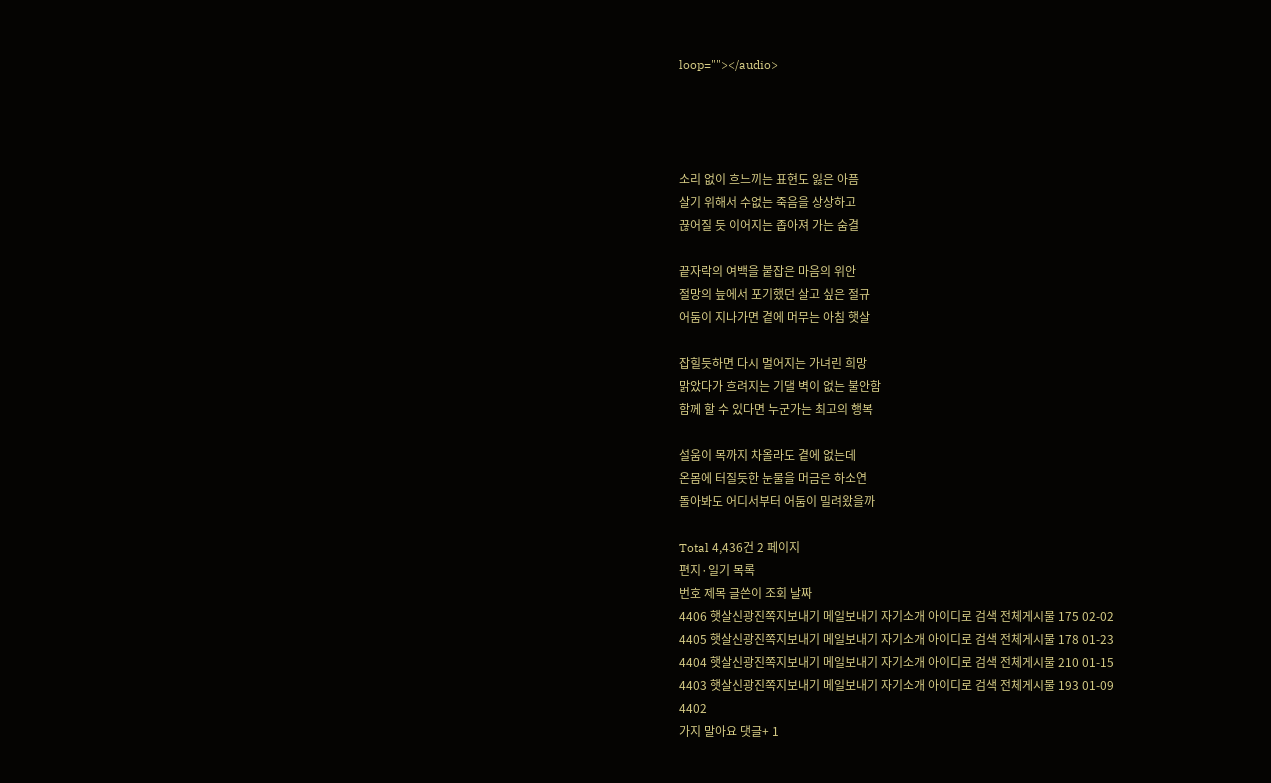loop=""></audio>




소리 없이 흐느끼는 표현도 잃은 아픔
살기 위해서 수없는 죽음을 상상하고
끊어질 듯 이어지는 좁아져 가는 숨결

끝자락의 여백을 붙잡은 마음의 위안
절망의 늪에서 포기했던 살고 싶은 절규
어둠이 지나가면 곁에 머무는 아침 햇살

잡힐듯하면 다시 멀어지는 가녀린 희망
맑았다가 흐려지는 기댈 벽이 없는 불안함
함께 할 수 있다면 누군가는 최고의 행복

설움이 목까지 차올라도 곁에 없는데
온몸에 터질듯한 눈물을 머금은 하소연
돌아봐도 어디서부터 어둠이 밀려왔을까

Total 4,436건 2 페이지
편지·일기 목록
번호 제목 글쓴이 조회 날짜
4406 햇살신광진쪽지보내기 메일보내기 자기소개 아이디로 검색 전체게시물 175 02-02
4405 햇살신광진쪽지보내기 메일보내기 자기소개 아이디로 검색 전체게시물 178 01-23
4404 햇살신광진쪽지보내기 메일보내기 자기소개 아이디로 검색 전체게시물 210 01-15
4403 햇살신광진쪽지보내기 메일보내기 자기소개 아이디로 검색 전체게시물 193 01-09
4402
가지 말아요 댓글+ 1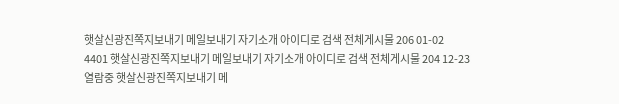햇살신광진쪽지보내기 메일보내기 자기소개 아이디로 검색 전체게시물 206 01-02
4401 햇살신광진쪽지보내기 메일보내기 자기소개 아이디로 검색 전체게시물 204 12-23
열람중 햇살신광진쪽지보내기 메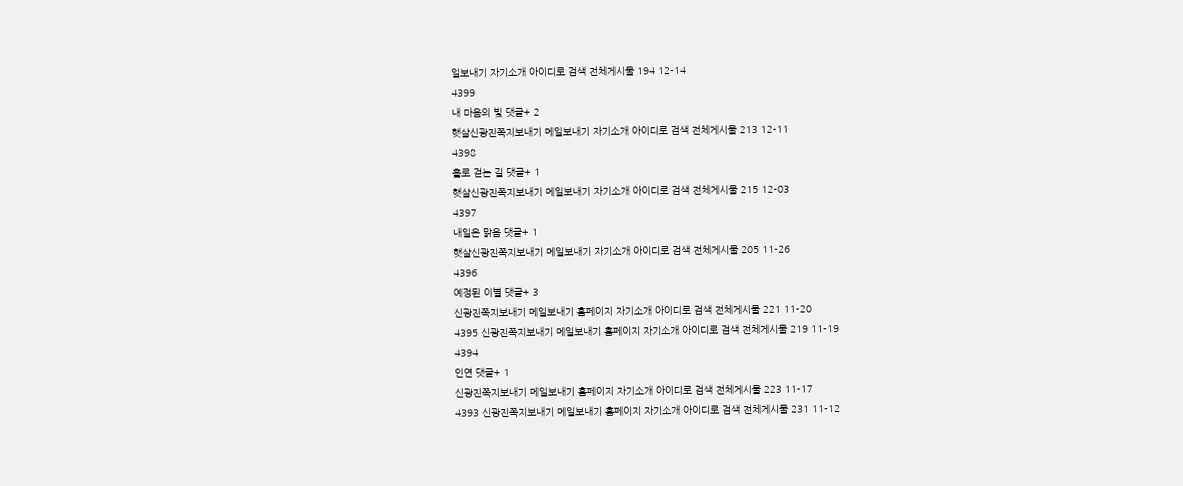일보내기 자기소개 아이디로 검색 전체게시물 194 12-14
4399
내 마음의 빛 댓글+ 2
햇살신광진쪽지보내기 메일보내기 자기소개 아이디로 검색 전체게시물 213 12-11
4398
홀로 걷는 길 댓글+ 1
햇살신광진쪽지보내기 메일보내기 자기소개 아이디로 검색 전체게시물 215 12-03
4397
내일은 맑음 댓글+ 1
햇살신광진쪽지보내기 메일보내기 자기소개 아이디로 검색 전체게시물 205 11-26
4396
예정된 이별 댓글+ 3
신광진쪽지보내기 메일보내기 홈페이지 자기소개 아이디로 검색 전체게시물 221 11-20
4395 신광진쪽지보내기 메일보내기 홈페이지 자기소개 아이디로 검색 전체게시물 219 11-19
4394
인연 댓글+ 1
신광진쪽지보내기 메일보내기 홈페이지 자기소개 아이디로 검색 전체게시물 223 11-17
4393 신광진쪽지보내기 메일보내기 홈페이지 자기소개 아이디로 검색 전체게시물 231 11-12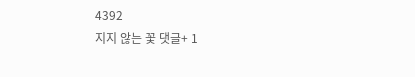4392
지지 않는 꽃 댓글+ 1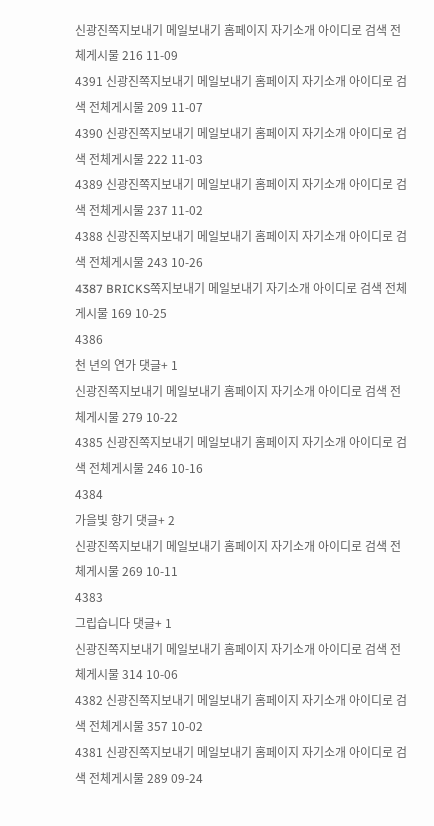신광진쪽지보내기 메일보내기 홈페이지 자기소개 아이디로 검색 전체게시물 216 11-09
4391 신광진쪽지보내기 메일보내기 홈페이지 자기소개 아이디로 검색 전체게시물 209 11-07
4390 신광진쪽지보내기 메일보내기 홈페이지 자기소개 아이디로 검색 전체게시물 222 11-03
4389 신광진쪽지보내기 메일보내기 홈페이지 자기소개 아이디로 검색 전체게시물 237 11-02
4388 신광진쪽지보내기 메일보내기 홈페이지 자기소개 아이디로 검색 전체게시물 243 10-26
4387 BRICKS쪽지보내기 메일보내기 자기소개 아이디로 검색 전체게시물 169 10-25
4386
천 년의 연가 댓글+ 1
신광진쪽지보내기 메일보내기 홈페이지 자기소개 아이디로 검색 전체게시물 279 10-22
4385 신광진쪽지보내기 메일보내기 홈페이지 자기소개 아이디로 검색 전체게시물 246 10-16
4384
가을빛 향기 댓글+ 2
신광진쪽지보내기 메일보내기 홈페이지 자기소개 아이디로 검색 전체게시물 269 10-11
4383
그립습니다 댓글+ 1
신광진쪽지보내기 메일보내기 홈페이지 자기소개 아이디로 검색 전체게시물 314 10-06
4382 신광진쪽지보내기 메일보내기 홈페이지 자기소개 아이디로 검색 전체게시물 357 10-02
4381 신광진쪽지보내기 메일보내기 홈페이지 자기소개 아이디로 검색 전체게시물 289 09-24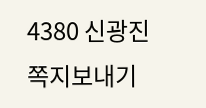4380 신광진쪽지보내기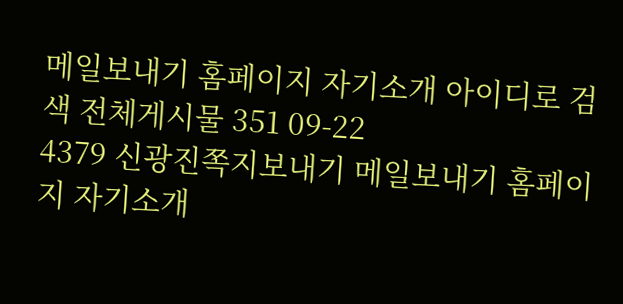메일보내기 홈페이지 자기소개 아이디로 검색 전체게시물 351 09-22
4379 신광진쪽지보내기 메일보내기 홈페이지 자기소개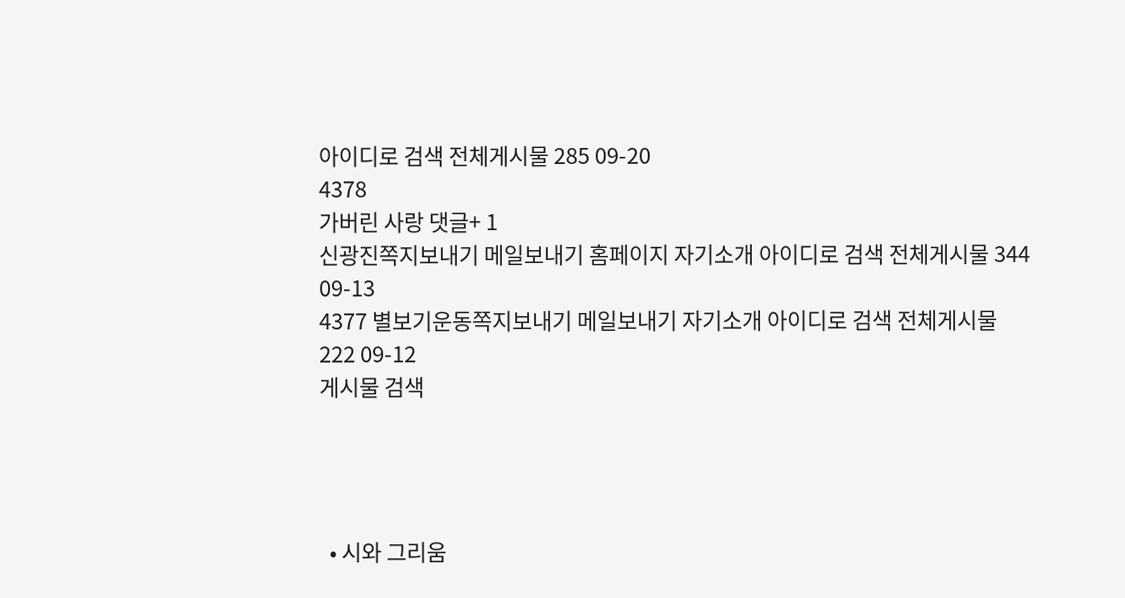아이디로 검색 전체게시물 285 09-20
4378
가버린 사랑 댓글+ 1
신광진쪽지보내기 메일보내기 홈페이지 자기소개 아이디로 검색 전체게시물 344 09-13
4377 별보기운동쪽지보내기 메일보내기 자기소개 아이디로 검색 전체게시물 222 09-12
게시물 검색




  • 시와 그리움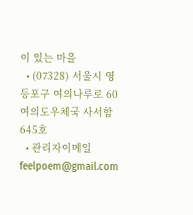이 있는 마을
  • (07328) 서울시 영등포구 여의나루로 60 여의도우체국 사서함 645호
  • 관리자이메일 feelpoem@gmail.com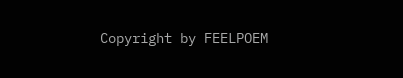Copyright by FEELPOEM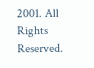2001. All Rights Reserved.